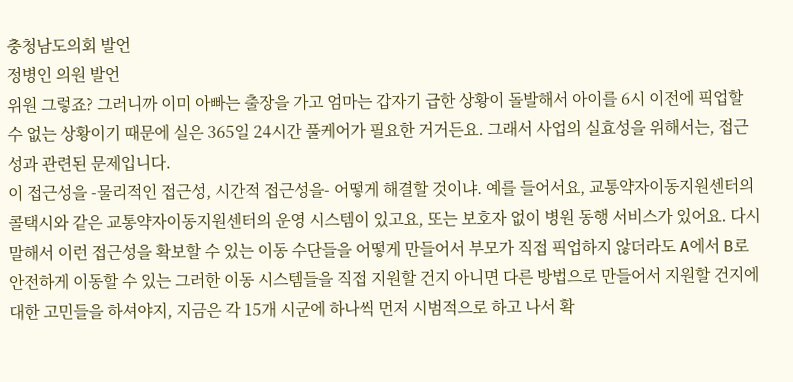충청남도의회 발언
정병인 의원 발언
위원 그렇죠? 그러니까 이미 아빠는 출장을 가고 엄마는 갑자기 급한 상황이 돌발해서 아이를 6시 이전에 픽업할 수 없는 상황이기 때문에 실은 365일 24시간 풀케어가 필요한 거거든요. 그래서 사업의 실효성을 위해서는, 접근성과 관련된 문제입니다.
이 접근성을 -물리적인 접근성, 시간적 접근성을- 어떻게 해결할 것이냐. 예를 들어서요, 교통약자이동지원센터의 콜택시와 같은 교통약자이동지원센터의 운영 시스템이 있고요, 또는 보호자 없이 병원 동행 서비스가 있어요. 다시 말해서 이런 접근성을 확보할 수 있는 이동 수단들을 어떻게 만들어서 부모가 직접 픽업하지 않더라도 A에서 B로 안전하게 이동할 수 있는 그러한 이동 시스템들을 직접 지원할 건지 아니면 다른 방법으로 만들어서 지원할 건지에 대한 고민들을 하셔야지, 지금은 각 15개 시군에 하나씩 먼저 시범적으로 하고 나서 확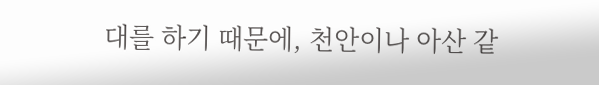대를 하기 때문에, 천안이나 아산 같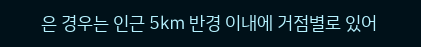은 경우는 인근 5㎞ 반경 이내에 거점별로 있어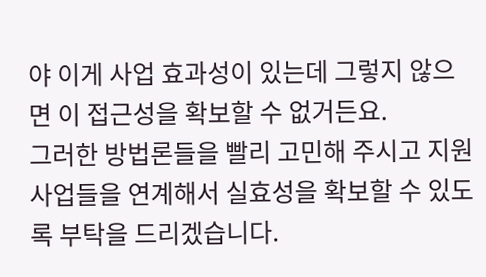야 이게 사업 효과성이 있는데 그렇지 않으면 이 접근성을 확보할 수 없거든요.
그러한 방법론들을 빨리 고민해 주시고 지원 사업들을 연계해서 실효성을 확보할 수 있도록 부탁을 드리겠습니다.